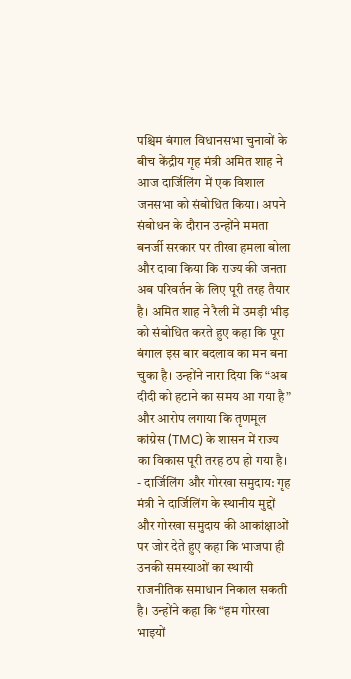पश्चिम बंगाल विधानसभा चुनावों के बीच केंद्रीय गृह मंत्री अमित शाह ने आज दार्जिलिंग में एक विशाल जनसभा को संबोधित किया। अपने संबोधन के दौरान उन्होंने ममता बनर्जी सरकार पर तीखा हमला बोला और दावा किया कि राज्य की जनता अब परिवर्तन के लिए पूरी तरह तैयार है। अमित शाह ने रैली में उमड़ी भीड़ को संबोधित करते हुए कहा कि पूरा बंगाल इस बार बदलाव का मन बना चुका है। उन्होंने नारा दिया कि “अब दीदी को हटाने का समय आ गया है” और आरोप लगाया कि तृणमूल कांग्रेस (TMC) के शासन में राज्य का विकास पूरी तरह ठप हो गया है।
- दार्जिलिंग और गोरखा समुदाय: गृह मंत्री ने दार्जिलिंग के स्थानीय मुद्दों और गोरखा समुदाय की आकांक्षाओं पर जोर देते हुए कहा कि भाजपा ही उनकी समस्याओं का स्थायी राजनीतिक समाधान निकाल सकती है। उन्होंने कहा कि “हम गोरखा भाइयों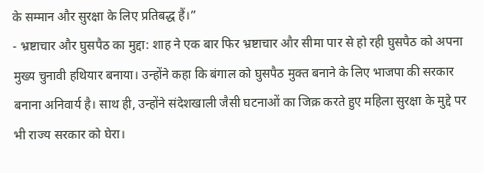के सम्मान और सुरक्षा के लिए प्रतिबद्ध हैं।”
- भ्रष्टाचार और घुसपैठ का मुद्दा: शाह ने एक बार फिर भ्रष्टाचार और सीमा पार से हो रही घुसपैठ को अपना मुख्य चुनावी हथियार बनाया। उन्होंने कहा कि बंगाल को घुसपैठ मुक्त बनाने के लिए भाजपा की सरकार बनाना अनिवार्य है। साथ ही, उन्होंने संदेशखाली जैसी घटनाओं का जिक्र करते हुए महिला सुरक्षा के मुद्दे पर भी राज्य सरकार को घेरा।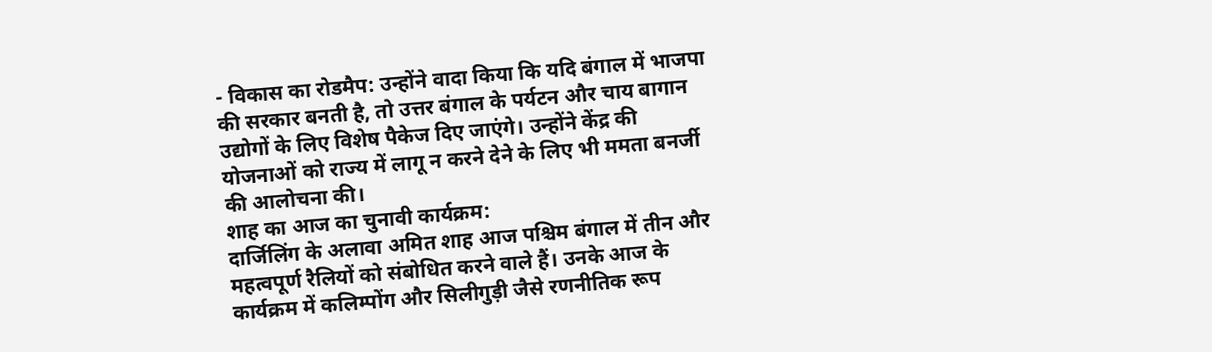- विकास का रोडमैप: उन्होंने वादा किया कि यदि बंगाल में भाजपा की सरकार बनती है, तो उत्तर बंगाल के पर्यटन और चाय बागान उद्योगों के लिए विशेष पैकेज दिए जाएंगे। उन्होंने केंद्र की योजनाओं को राज्य में लागू न करने देने के लिए भी ममता बनर्जी की आलोचना की।
शाह का आज का चुनावी कार्यक्रम:
दार्जिलिंग के अलावा अमित शाह आज पश्चिम बंगाल में तीन और महत्वपूर्ण रैलियों को संबोधित करने वाले हैं। उनके आज के कार्यक्रम में कलिम्पोंग और सिलीगुड़ी जैसे रणनीतिक रूप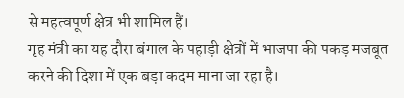से महत्वपूर्ण क्षेत्र भी शामिल हैं।
गृह मंत्री का यह दौरा बंगाल के पहाड़ी क्षेत्रों में भाजपा की पकड़ मजबूत करने की दिशा में एक बड़ा कदम माना जा रहा है।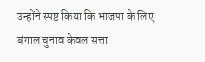उन्होंने स्पष्ट किया कि भाजपा के लिए बंगाल चुनाव केवल सत्ता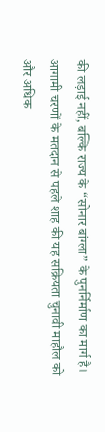की लड़ाई नहीं, बल्कि राज्य के “सोनार बांग्ला” के पुनर्निर्माण का मार्ग है। आगामी चरणों के मतदान से पहले शाह की यह सक्रियता चुनावी माहौल को और अधिक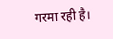गरमा रही है।